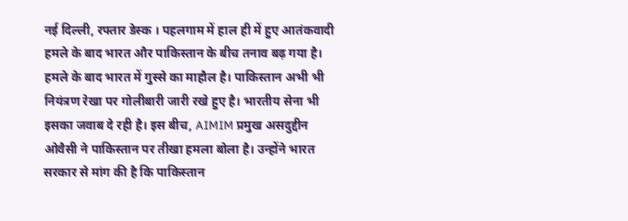नई दिल्ली, रफ्तार डेस्क । पहलगाम में हाल ही में हुए आतंकवादी हमले के बाद भारत और पाकिस्तान के बीच तनाव बढ़ गया है। हमले के बाद भारत में गुस्से का माहौल है। पाकिस्तान अभी भी नियंत्रण रेखा पर गोलीबारी जारी रखे हुए है। भारतीय सेना भी इसका जवाब दे रही है। इस बीच, AIMIM प्रमुख असदुद्दीन ओवैसी ने पाकिस्तान पर तीखा हमला बोला है। उन्होंने भारत सरकार से मांग की है कि पाकिस्तान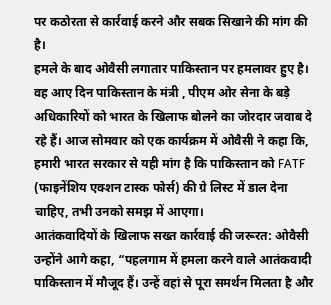पर कठोरता से कार्रवाई करने और सबक सिखाने की मांग की है।
हमले के बाद ओवैसी लगातार पाकिस्तान पर हमलावर हुए है। वह आए दिन पाकिस्तान के मंत्री , पीएम ओर सेना के बड़े अधिकारियों को भारत के खिलाफ बोलने का जोरदार जवाब दे रहे हैं। आज सोमवार को एक कार्यक्रम में ओवैसी ने कहा कि, हमारी भारत सरकार से यही मांग है कि पाकिस्तान को FATF (फाइनेंशिय एक्शन टास्क फोर्स) की ग्रे लिस्ट में डाल देना चाहिए, तभी उनको समझ में आएगा।
आतंकवादियों के खिलाफ सख्त कार्रवाई की जरूरत: ओवैसी
उन्होंने आगे कहा, “पहलगाम में हमला करने वाले आतंकवादी पाकिस्तान में मौजूद हैं। उन्हें वहां से पूरा समर्थन मिलता है और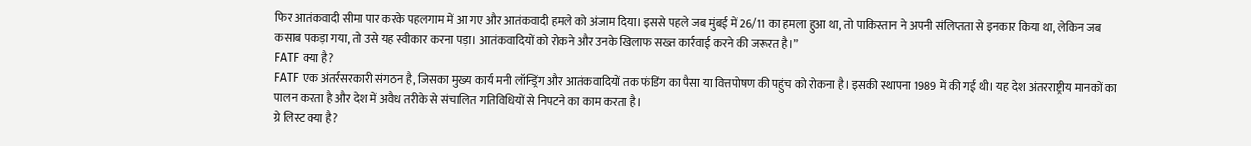फिर आतंकवादी सीमा पार करके पहलगाम में आ गए और आतंकवादी हमले को अंजाम दिया। इससे पहले जब मुंबई में 26/11 का हमला हुआ था, तो पाकिस्तान ने अपनी संलिप्तता से इनकार किया था, लेकिन जब कसाब पकड़ा गया, तो उसे यह स्वीकार करना पड़ा। आतंकवादियों को रोकने और उनके खिलाफ सख्त कार्रवाई करने की जरूरत है।”
FATF क्या है?
FATF एक अंतर्रसरकारी संगठन है, जिसका मुख्य कार्य मनी लॉन्ड्रिंग और आतंकवादियों तक फंडिंग का पैसा या वित्तपोषण की पहुंच को रोकना है। इसकी स्थापना 1989 में की गई थी। यह देश अंतरराष्ट्रीय मानकों का पालन करता है और देश में अवैध तरीके से संचालित गतिविधियों से निपटने का काम करता है।
ग्रे लिस्ट क्या है?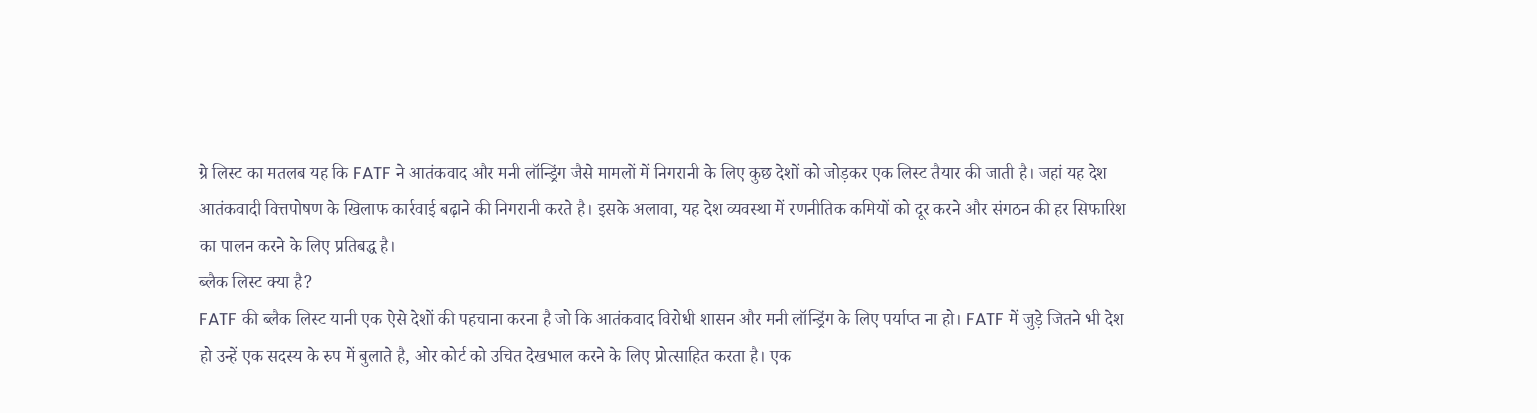ग्रे लिस्ट का मतलब यह कि FATF ने आतंकवाद और मनी लॉन्ड्रिंग जैसे मामलों में निगरानी के लिए कुछ देशों को जोड़कर एक लिस्ट तैयार की जाती है। जहां यह देश आतंकवादी वित्तपोषण के खिलाफ कार्रवाई बढ़ाने की निगरानी करते है। इसके अलावा, यह देश व्यवस्था में रणनीतिक कमियों को दूर करने और संगठन की हर सिफारिश का पालन करने के लिए प्रतिबद्ध है।
ब्लैक लिस्ट क्या है?
FATF की ब्लैक लिस्ट यानी एक ऐसे देशों की पहचाना करना है जो कि आतंकवाद विरोधी शासन और मनी लॉन्ड्रिंग के लिए पर्याप्त ना हो। FATF में जुड़े जितने भी देश हो उन्हें एक सदस्य के रुप में बुलाते है, ओर कोर्ट को उचित देखभाल करने के लिए प्रोत्साहित करता है। एक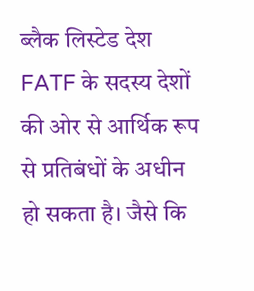ब्लैक लिस्टेड देश FATF के सदस्य देशों की ओर से आर्थिक रूप से प्रतिबंधों के अधीन हो सकता है। जैसे कि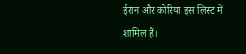ईरान और कोरिया इस लिस्ट में शामिल हैं।